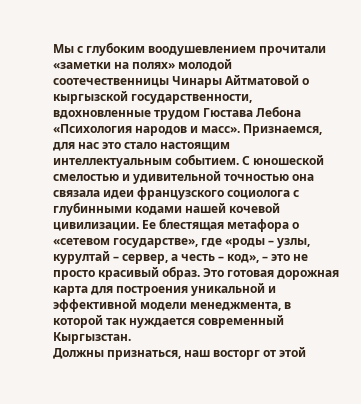Мы с глубоким воодушевлением прочитали «заметки на полях» молодой соотечественницы Чинары Айтматовой о кыргызской государственности, вдохновленные трудом Гюстава Лебона «Психология народов и масс». Признаемся, для нас это стало настоящим интеллектуальным событием. С юношеской смелостью и удивительной точностью она связала идеи французского социолога с глубинными кодами нашей кочевой цивилизации. Ее блестящая метафора о «сетевом государстве», где «роды – узлы, курултай – сервер, а честь – код», – это не просто красивый образ. Это готовая дорожная карта для построения уникальной и эффективной модели менеджмента, в которой так нуждается современный Кыргызстан.
Должны признаться, наш восторг от этой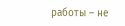работы – не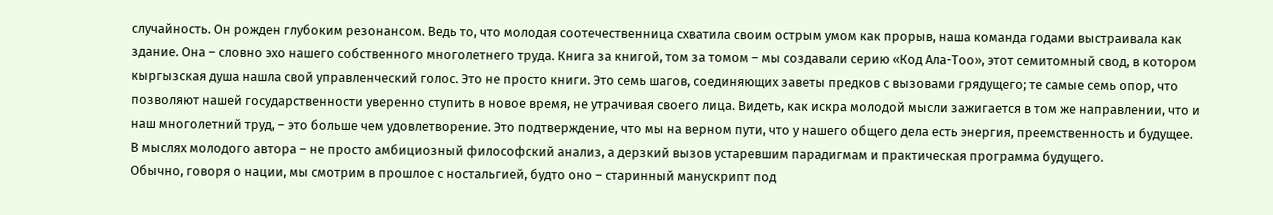случайность. Он рожден глубоким резонансом. Ведь то, что молодая соотечественница схватила своим острым умом как прорыв, наша команда годами выстраивала как здание. Она – словно эхо нашего собственного многолетнего труда. Книга за книгой, том за томом – мы создавали серию «Код Ала-Тоо», этот семитомный свод, в котором кыргызская душа нашла свой управленческий голос. Это не просто книги. Это семь шагов, соединяющих заветы предков с вызовами грядущего; те самые семь опор, что позволяют нашей государственности уверенно ступить в новое время, не утрачивая своего лица. Видеть, как искра молодой мысли зажигается в том же направлении, что и наш многолетний труд, – это больше чем удовлетворение. Это подтверждение, что мы на верном пути, что у нашего общего дела есть энергия, преемственность и будущее.
В мыслях молодого автора – не просто амбициозный философский анализ, а дерзкий вызов устаревшим парадигмам и практическая программа будущего.
Обычно, говоря о нации, мы смотрим в прошлое с ностальгией, будто оно – старинный манускрипт под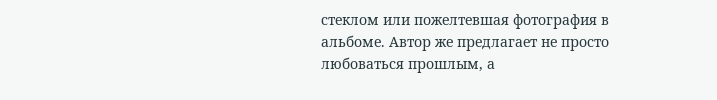стеклом или пожелтевшая фотография в альбоме. Автор же предлагает не просто любоваться прошлым, а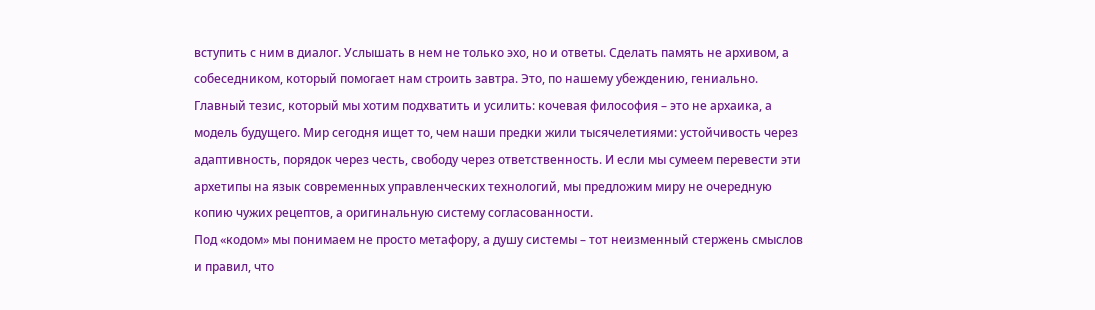вступить с ним в диалог. Услышать в нем не только эхо, но и ответы. Сделать память не архивом, а собеседником, который помогает нам строить завтра. Это, по нашему убеждению, гениально.
Главный тезис, который мы хотим подхватить и усилить: кочевая философия – это не архаика, а модель будущего. Мир сегодня ищет то, чем наши предки жили тысячелетиями: устойчивость через адаптивность, порядок через честь, свободу через ответственность. И если мы сумеем перевести эти архетипы на язык современных управленческих технологий, мы предложим миру не очередную копию чужих рецептов, а оригинальную систему согласованности.
Под «кодом» мы понимаем не просто метафору, а душу системы – тот неизменный стержень смыслов и правил, что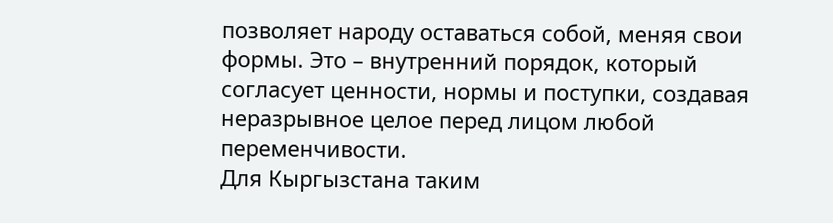позволяет народу оставаться собой, меняя свои формы. Это – внутренний порядок, который согласует ценности, нормы и поступки, создавая неразрывное целое перед лицом любой переменчивости.
Для Кыргызстана таким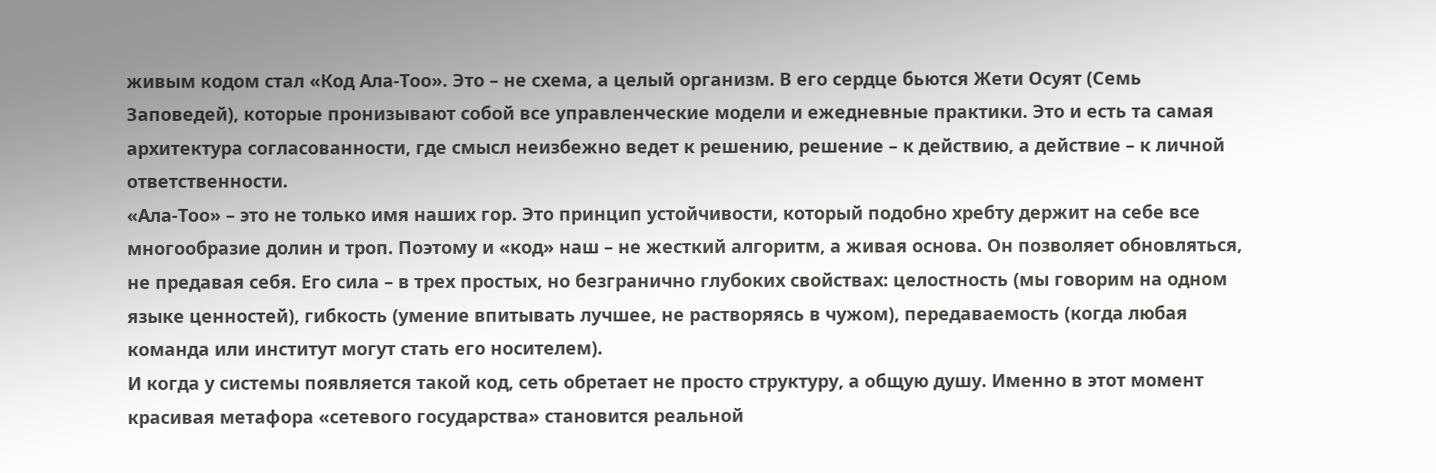живым кодом стал «Код Ала-Тоо». Это – не схема, а целый организм. В его сердце бьются Жети Осуят (Семь Заповедей), которые пронизывают собой все управленческие модели и ежедневные практики. Это и есть та самая архитектура согласованности, где смысл неизбежно ведет к решению, решение – к действию, а действие – к личной ответственности.
«Ала-Тоо» – это не только имя наших гор. Это принцип устойчивости, который подобно хребту держит на себе все многообразие долин и троп. Поэтому и «код» наш – не жесткий алгоритм, а живая основа. Он позволяет обновляться, не предавая себя. Его сила – в трех простых, но безгранично глубоких свойствах: целостность (мы говорим на одном языке ценностей), гибкость (умение впитывать лучшее, не растворяясь в чужом), передаваемость (когда любая команда или институт могут стать его носителем).
И когда у системы появляется такой код, сеть обретает не просто структуру, а общую душу. Именно в этот момент красивая метафора «сетевого государства» становится реальной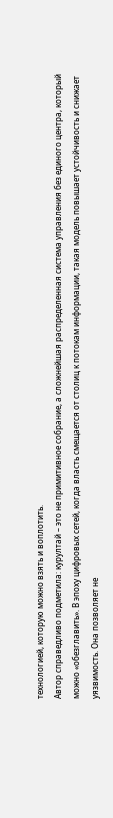технологией, которую можно взять и воплотить.
Автор справедливо подметила: курултай – это не примитивное собрание, а сложнейшая распределенная система управления без единого центра, который можно «обезглавить». В эпоху цифровых сетей, когда власть смещается от столиц к потокам информации, такая модель повышает устойчивость и снижает уязвимость. Она позволяет не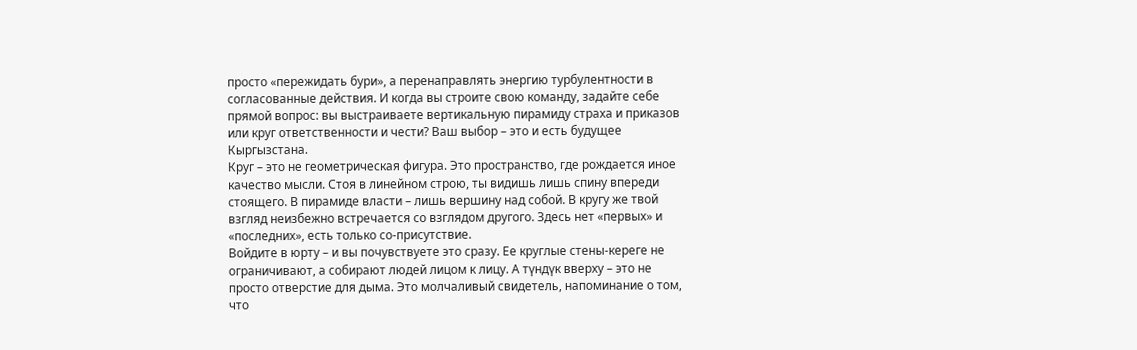просто «пережидать бури», а перенаправлять энергию турбулентности в согласованные действия. И когда вы строите свою команду, задайте себе прямой вопрос: вы выстраиваете вертикальную пирамиду страха и приказов или круг ответственности и чести? Ваш выбор – это и есть будущее Кыргызстана.
Круг – это не геометрическая фигура. Это пространство, где рождается иное качество мысли. Стоя в линейном строю, ты видишь лишь спину впереди стоящего. В пирамиде власти – лишь вершину над собой. В кругу же твой взгляд неизбежно встречается со взглядом другого. Здесь нет «первых» и «последних», есть только со-присутствие.
Войдите в юрту – и вы почувствуете это сразу. Ее круглые стены-кереге не ограничивают, а собирают людей лицом к лицу. А түндүк вверху – это не просто отверстие для дыма. Это молчаливый свидетель, напоминание о том, что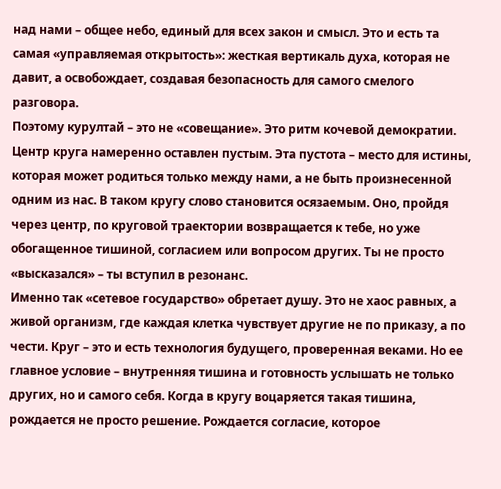над нами – общее небо, единый для всех закон и смысл. Это и есть та самая «управляемая открытость»: жесткая вертикаль духа, которая не давит, а освобождает, создавая безопасность для самого смелого разговора.
Поэтому курултай – это не «совещание». Это ритм кочевой демократии. Центр круга намеренно оставлен пустым. Эта пустота – место для истины, которая может родиться только между нами, а не быть произнесенной одним из нас. В таком кругу слово становится осязаемым. Оно, пройдя через центр, по круговой траектории возвращается к тебе, но уже обогащенное тишиной, согласием или вопросом других. Ты не просто «высказался» – ты вступил в резонанс.
Именно так «сетевое государство» обретает душу. Это не хаос равных, а живой организм, где каждая клетка чувствует другие не по приказу, а по чести. Круг – это и есть технология будущего, проверенная веками. Но ее главное условие – внутренняя тишина и готовность услышать не только других, но и самого себя. Когда в кругу воцаряется такая тишина, рождается не просто решение. Рождается согласие, которое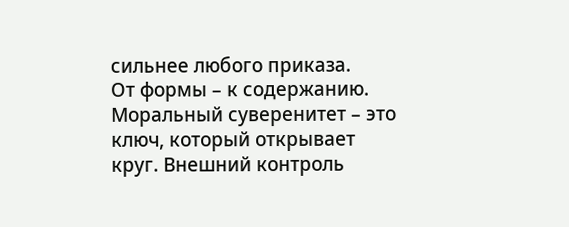сильнее любого приказа.
От формы – к содержанию. Моральный суверенитет – это ключ, который открывает круг. Внешний контроль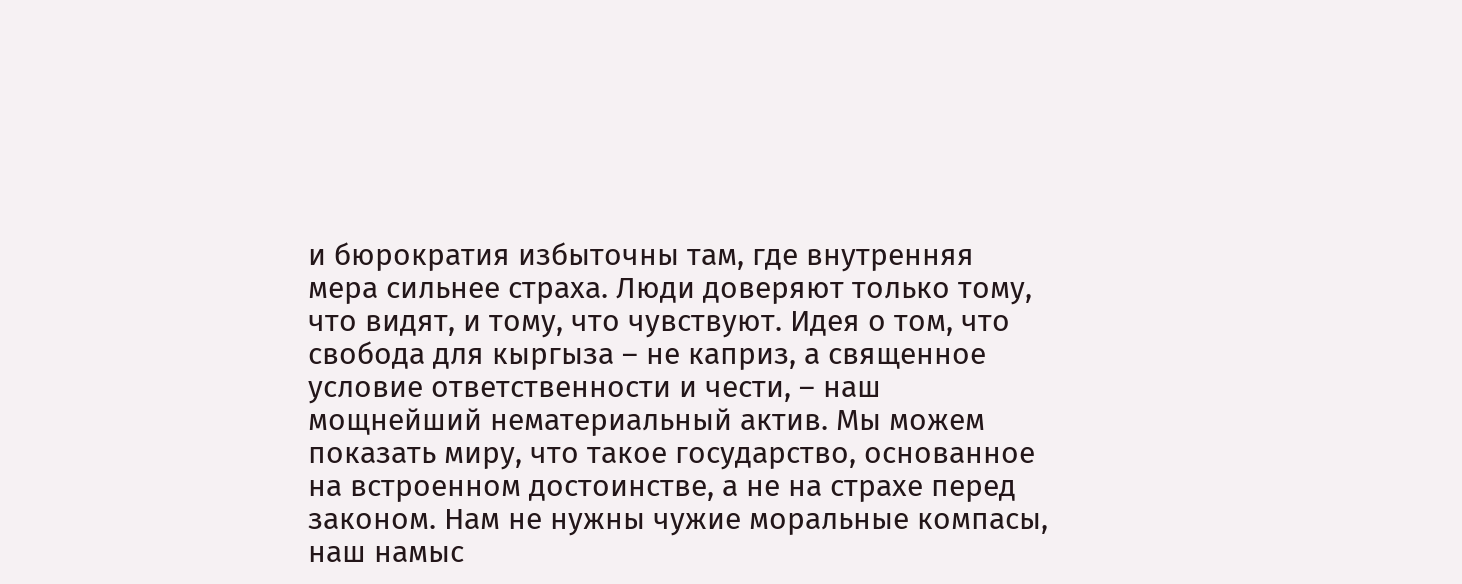и бюрократия избыточны там, где внутренняя мера сильнее страха. Люди доверяют только тому, что видят, и тому, что чувствуют. Идея о том, что свобода для кыргыза – не каприз, а священное условие ответственности и чести, – наш мощнейший нематериальный актив. Мы можем показать миру, что такое государство, основанное на встроенном достоинстве, а не на страхе перед законом. Нам не нужны чужие моральные компасы, наш намыс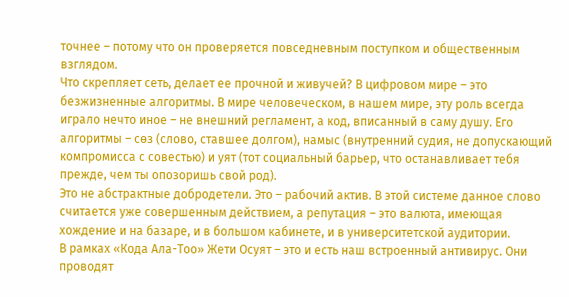точнее – потому что он проверяется повседневным поступком и общественным взглядом.
Что скрепляет сеть, делает ее прочной и живучей? В цифровом мире – это безжизненные алгоритмы. В мире человеческом, в нашем мире, эту роль всегда играло нечто иное – не внешний регламент, а код, вписанный в саму душу. Его алгоритмы – сөз (слово, ставшее долгом), намыс (внутренний судия, не допускающий компромисса с совестью) и уят (тот социальный барьер, что останавливает тебя прежде, чем ты опозоришь свой род).
Это не абстрактные добродетели. Это – рабочий актив. В этой системе данное слово считается уже совершенным действием, а репутация – это валюта, имеющая хождение и на базаре, и в большом кабинете, и в университетской аудитории.
В рамках «Кода Ала-Тоо» Жети Осуят – это и есть наш встроенный антивирус. Они проводят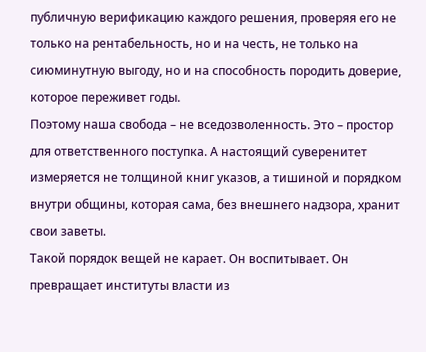публичную верификацию каждого решения, проверяя его не только на рентабельность, но и на честь, не только на сиюминутную выгоду, но и на способность породить доверие, которое переживет годы.
Поэтому наша свобода – не вседозволенность. Это – простор для ответственного поступка. А настоящий суверенитет измеряется не толщиной книг указов, а тишиной и порядком внутри общины, которая сама, без внешнего надзора, хранит свои заветы.
Такой порядок вещей не карает. Он воспитывает. Он превращает институты власти из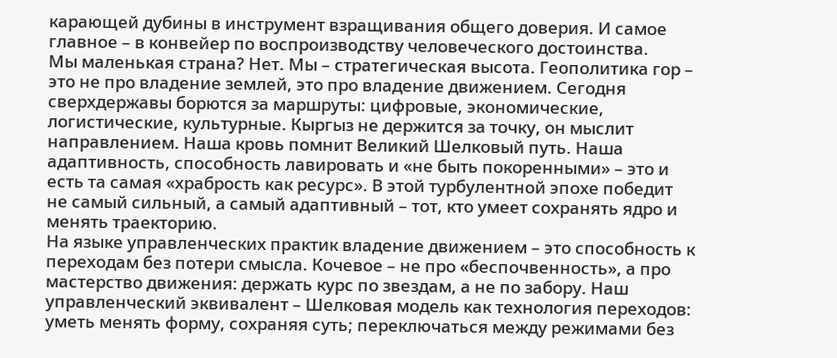карающей дубины в инструмент взращивания общего доверия. И самое главное – в конвейер по воспроизводству человеческого достоинства.
Мы маленькая страна? Нет. Мы – стратегическая высота. Геополитика гор – это не про владение землей, это про владение движением. Сегодня сверхдержавы борются за маршруты: цифровые, экономические, логистические, культурные. Кыргыз не держится за точку, он мыслит направлением. Наша кровь помнит Великий Шелковый путь. Наша адаптивность, способность лавировать и «не быть покоренными» – это и есть та самая «храбрость как ресурс». В этой турбулентной эпохе победит не самый сильный, а самый адаптивный – тот, кто умеет сохранять ядро и менять траекторию.
На языке управленческих практик владение движением – это способность к переходам без потери смысла. Кочевое – не про «беспочвенность», а про мастерство движения: держать курс по звездам, а не по забору. Наш управленческий эквивалент – Шелковая модель как технология переходов: уметь менять форму, сохраняя суть; переключаться между режимами без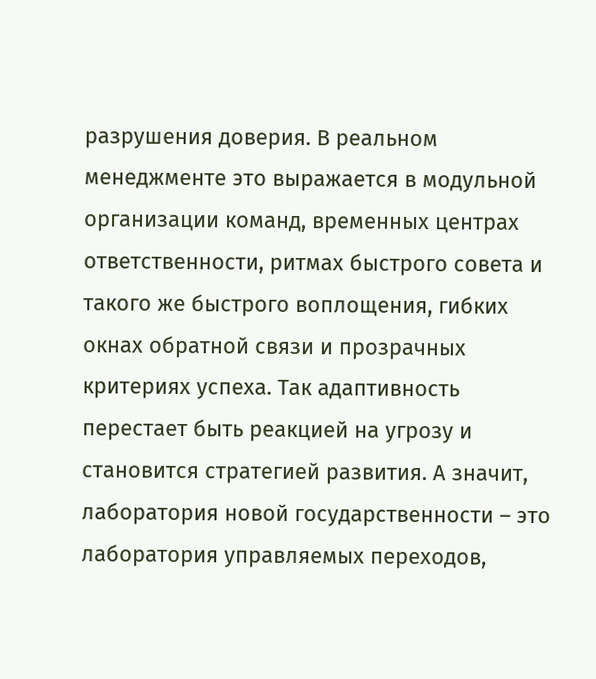разрушения доверия. В реальном менеджменте это выражается в модульной организации команд, временных центрах ответственности, ритмах быстрого совета и такого же быстрого воплощения, гибких окнах обратной связи и прозрачных критериях успеха. Так адаптивность перестает быть реакцией на угрозу и становится стратегией развития. А значит, лаборатория новой государственности – это лаборатория управляемых переходов,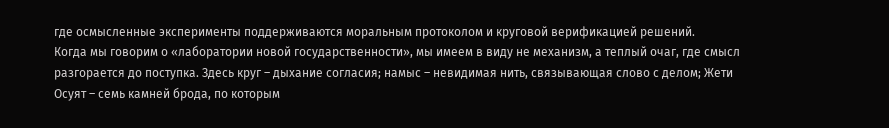где осмысленные эксперименты поддерживаются моральным протоколом и круговой верификацией решений.
Когда мы говорим о «лаборатории новой государственности», мы имеем в виду не механизм, а теплый очаг, где смысл разгорается до поступка. Здесь круг – дыхание согласия; намыс – невидимая нить, связывающая слово с делом; Жети Осуят – семь камней брода, по которым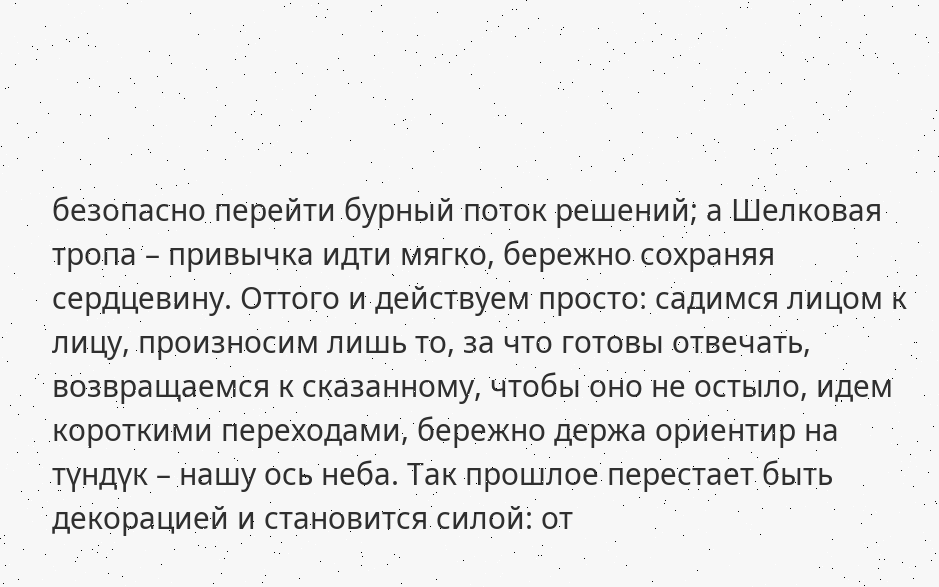безопасно перейти бурный поток решений; а Шелковая тропа – привычка идти мягко, бережно сохраняя сердцевину. Оттого и действуем просто: садимся лицом к лицу, произносим лишь то, за что готовы отвечать, возвращаемся к сказанному, чтобы оно не остыло, идем короткими переходами, бережно держа ориентир на түндүк – нашу ось неба. Так прошлое перестает быть декорацией и становится силой: от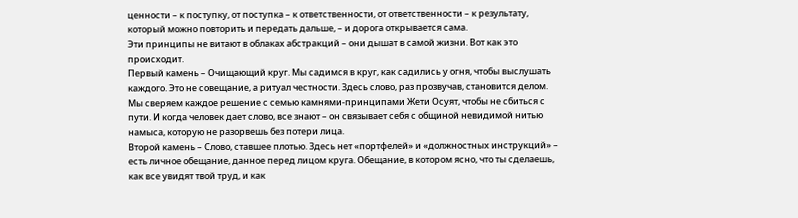ценности – к поступку, от поступка – к ответственности, от ответственности – к результату, который можно повторить и передать дальше, – и дорога открывается сама.
Эти принципы не витают в облаках абстракций – они дышат в самой жизни. Вот как это происходит.
Первый камень – Очищающий круг. Мы садимся в круг, как садились у огня, чтобы выслушать каждого. Это не совещание, а ритуал честности. Здесь слово, раз прозвучав, становится делом. Мы сверяем каждое решение с семью камнями-принципами Жети Осуят, чтобы не сбиться с пути. И когда человек дает слово, все знают – он связывает себя с общиной невидимой нитью намыса, которую не разорвешь без потери лица.
Второй камень – Слово, ставшее плотью. Здесь нет «портфелей» и «должностных инструкций» – есть личное обещание, данное перед лицом круга. Обещание, в котором ясно, что ты сделаешь, как все увидят твой труд, и как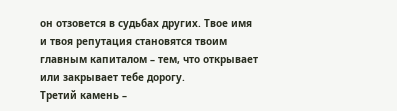он отзовется в судьбах других. Твое имя и твоя репутация становятся твоим главным капиталом – тем, что открывает или закрывает тебе дорогу.
Третий камень –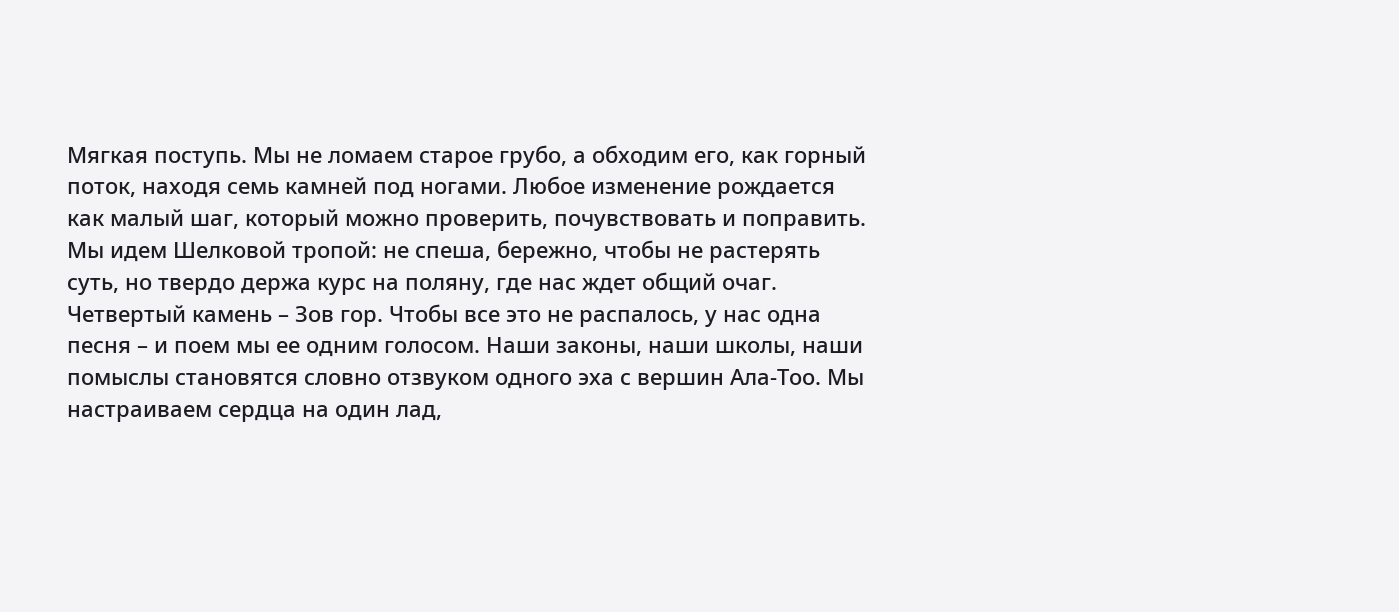Мягкая поступь. Мы не ломаем старое грубо, а обходим его, как горный поток, находя семь камней под ногами. Любое изменение рождается как малый шаг, который можно проверить, почувствовать и поправить. Мы идем Шелковой тропой: не спеша, бережно, чтобы не растерять суть, но твердо держа курс на поляну, где нас ждет общий очаг.
Четвертый камень – Зов гор. Чтобы все это не распалось, у нас одна песня – и поем мы ее одним голосом. Наши законы, наши школы, наши помыслы становятся словно отзвуком одного эха с вершин Ала-Тоо. Мы настраиваем сердца на один лад,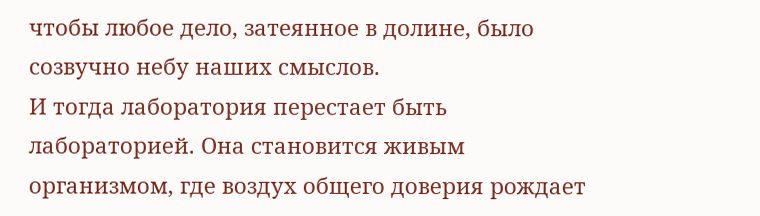чтобы любое дело, затеянное в долине, было созвучно небу наших смыслов.
И тогда лаборатория перестает быть лабораторией. Она становится живым организмом, где воздух общего доверия рождает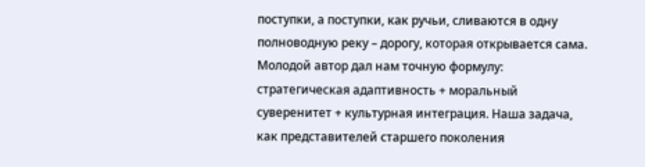поступки, а поступки, как ручьи, сливаются в одну полноводную реку – дорогу, которая открывается сама.
Молодой автор дал нам точную формулу: стратегическая адаптивность + моральный суверенитет + культурная интеграция. Наша задача, как представителей старшего поколения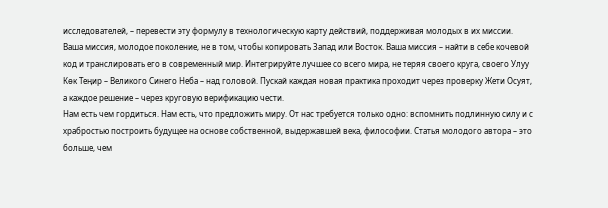исследователей, – перевести эту формулу в технологическую карту действий, поддерживая молодых в их миссии. Ваша миссия, молодое поколение, не в том, чтобы копировать Запад или Восток. Ваша миссия – найти в себе кочевой код и транслировать его в современный мир. Интегрируйте лучшее со всего мира, не теряя своего круга, своего Улуу Көк Теңир – Великого Синего Неба – над головой. Пускай каждая новая практика проходит через проверку Жети Осуят, а каждое решение – через круговую верификацию чести.
Нам есть чем гордиться. Нам есть, что предложить миру. От нас требуется только одно: вспомнить подлинную силу и с храбростью построить будущее на основе собственной, выдержавшей века, философии. Статья молодого автора – это больше, чем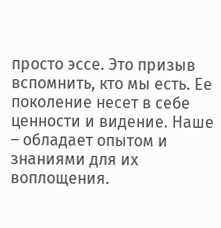просто эссе. Это призыв вспомнить, кто мы есть. Ее поколение несет в себе ценности и видение. Наше – обладает опытом и знаниями для их воплощения.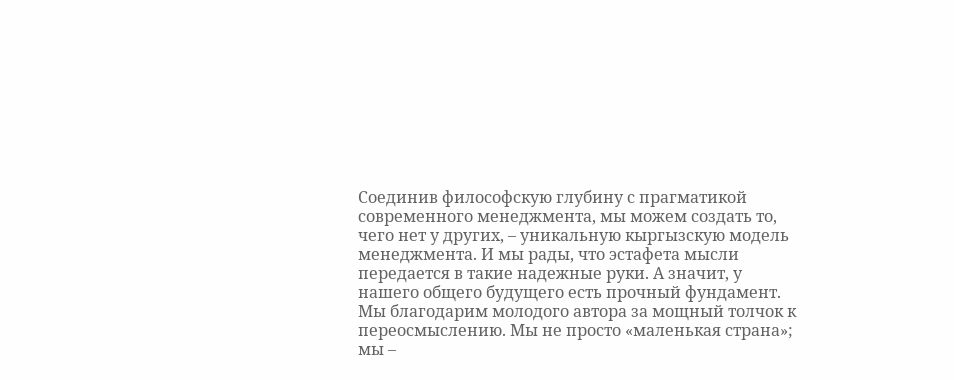Соединив философскую глубину с прагматикой современного менеджмента, мы можем создать то, чего нет у других, – уникальную кыргызскую модель менеджмента. И мы рады, что эстафета мысли передается в такие надежные руки. А значит, у нашего общего будущего есть прочный фундамент.
Мы благодарим молодого автора за мощный толчок к переосмыслению. Мы не просто «маленькая страна»; мы –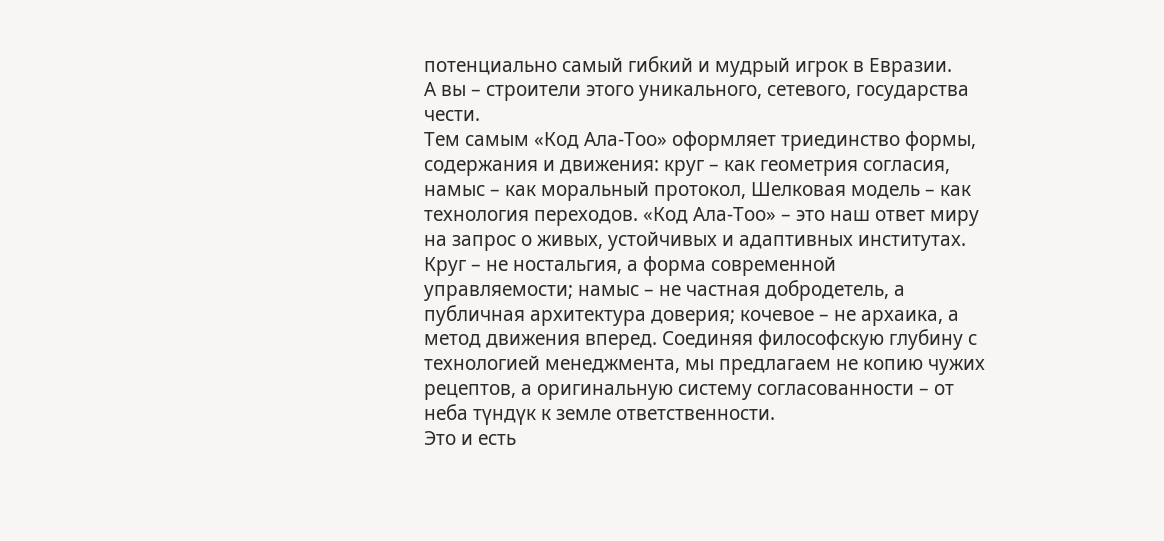потенциально самый гибкий и мудрый игрок в Евразии.
А вы – строители этого уникального, сетевого, государства чести.
Тем самым «Код Ала-Тоо» оформляет триединство формы, содержания и движения: круг – как геометрия согласия, намыс – как моральный протокол, Шелковая модель – как технология переходов. «Код Ала-Тоо» – это наш ответ миру на запрос о живых, устойчивых и адаптивных институтах. Круг – не ностальгия, а форма современной управляемости; намыс – не частная добродетель, а публичная архитектура доверия; кочевое – не архаика, а метод движения вперед. Соединяя философскую глубину с технологией менеджмента, мы предлагаем не копию чужих рецептов, а оригинальную систему согласованности – от неба түндүк к земле ответственности.
Это и есть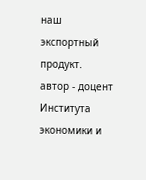наш экспортный продукт.
автор - доцент Института экономики и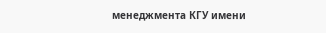менеджмента КГУ имени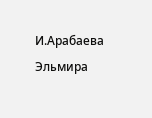И.Арабаева Эльмира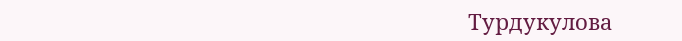Турдукулова